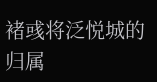褚彧将泛悦城的归属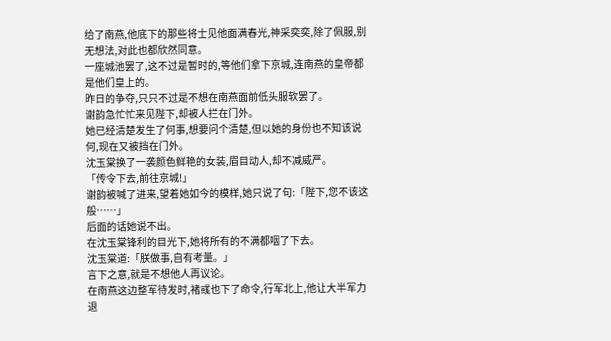给了南燕,他底下的那些将士见他面满春光,神采奕奕,除了佩服,别无想法,对此也都欣然同意。
一座城池罢了,这不过是暂时的,等他们拿下京城,连南燕的皇帝都是他们皇上的。
昨日的争夺,只只不过是不想在南燕面前低头服软罢了。
谢韵急忙忙来见陛下,却被人拦在门外。
她已经清楚发生了何事,想要问个清楚,但以她的身份也不知该说何,现在又被挡在门外。
沈玉棠换了一袭颜色鲜艳的女装,眉目动人,却不减威严。
「传令下去,前往京城!」
谢韵被喊了进来,望着她如今的模样,她只说了句:「陛下,您不该这般……」
后面的话她说不出。
在沈玉棠锋利的目光下,她将所有的不满都咽了下去。
沈玉棠道:「朕做事,自有考量。」
言下之意,就是不想他人再议论。
在南燕这边整军待发时,褚彧也下了命令,行军北上,他让大半军力退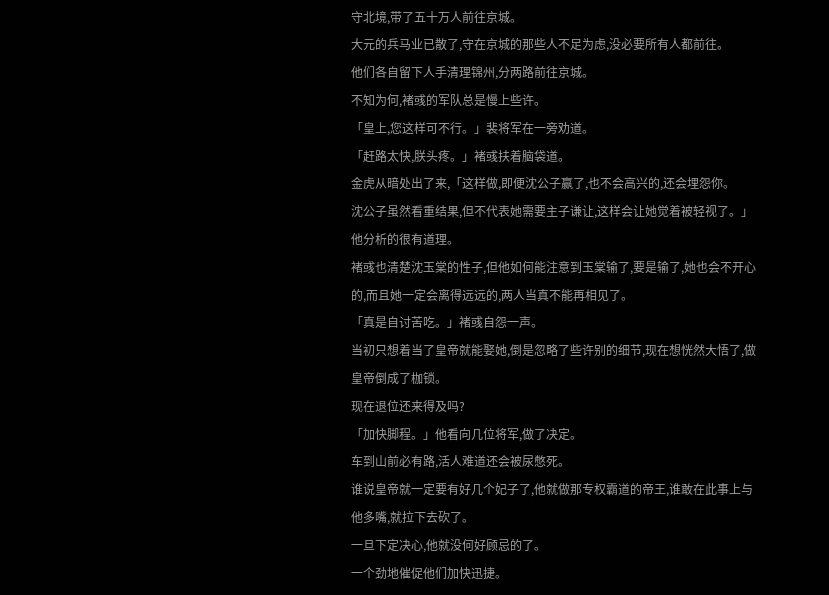守北境,带了五十万人前往京城。
大元的兵马业已散了,守在京城的那些人不足为虑,没必要所有人都前往。
他们各自留下人手清理锦州,分两路前往京城。
不知为何,褚彧的军队总是慢上些许。
「皇上,您这样可不行。」裴将军在一旁劝道。
「赶路太快,朕头疼。」褚彧扶着脑袋道。
金虎从暗处出了来,「这样做,即便沈公子赢了,也不会高兴的,还会埋怨你。
沈公子虽然看重结果,但不代表她需要主子谦让,这样会让她觉着被轻视了。」
他分析的很有道理。
褚彧也清楚沈玉棠的性子,但他如何能注意到玉棠输了,要是输了,她也会不开心的,而且她一定会离得远远的,两人当真不能再相见了。
「真是自讨苦吃。」褚彧自怨一声。
当初只想着当了皇帝就能娶她,倒是忽略了些许别的细节,现在想恍然大悟了,做皇帝倒成了枷锁。
现在退位还来得及吗?
「加快脚程。」他看向几位将军,做了决定。
车到山前必有路,活人难道还会被尿憋死。
谁说皇帝就一定要有好几个妃子了,他就做那专权霸道的帝王,谁敢在此事上与他多嘴,就拉下去砍了。
一旦下定决心,他就没何好顾忌的了。
一个劲地催促他们加快迅捷。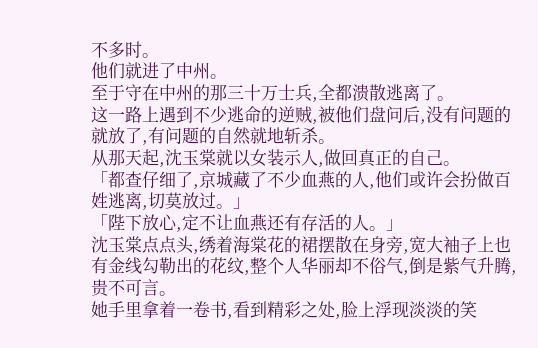不多时。
他们就进了中州。
至于守在中州的那三十万士兵,全都溃散逃离了。
这一路上遇到不少逃命的逆贼,被他们盘问后,没有问题的就放了,有问题的自然就地斩杀。
从那天起,沈玉棠就以女装示人,做回真正的自己。
「都查仔细了,京城藏了不少血燕的人,他们或许会扮做百姓逃离,切莫放过。」
「陛下放心,定不让血燕还有存活的人。」
沈玉棠点点头,绣着海棠花的裙摆散在身旁,宽大袖子上也有金线勾勒出的花纹,整个人华丽却不俗气,倒是紫气升腾,贵不可言。
她手里拿着一卷书,看到精彩之处,脸上浮现淡淡的笑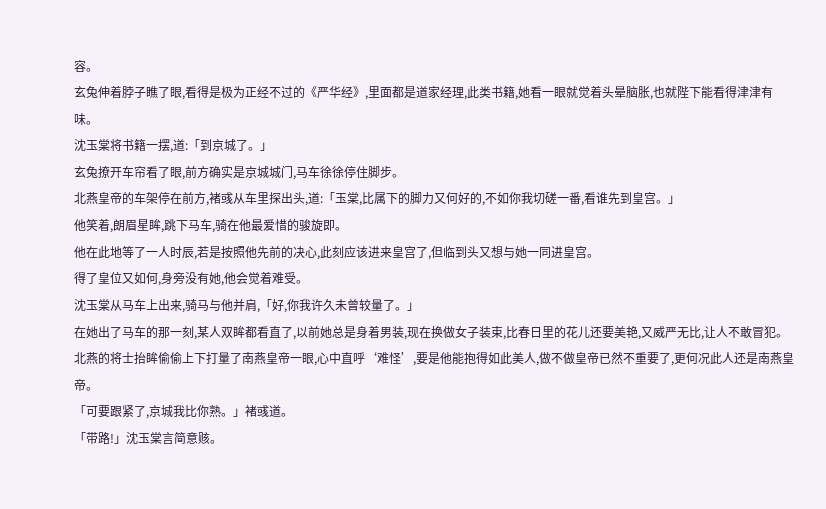容。
玄兔伸着脖子瞧了眼,看得是极为正经不过的《严华经》,里面都是道家经理,此类书籍,她看一眼就觉着头晕脑胀,也就陛下能看得津津有味。
沈玉棠将书籍一摆,道:「到京城了。」
玄兔撩开车帘看了眼,前方确实是京城城门,马车徐徐停住脚步。
北燕皇帝的车架停在前方,褚彧从车里探出头,道:「玉棠,比属下的脚力又何好的,不如你我切磋一番,看谁先到皇宫。」
他笑着,朗眉星眸,跳下马车,骑在他最爱惜的骏旋即。
他在此地等了一人时辰,若是按照他先前的决心,此刻应该进来皇宫了,但临到头又想与她一同进皇宫。
得了皇位又如何,身旁没有她,他会觉着难受。
沈玉棠从马车上出来,骑马与他并肩,「好,你我许久未曾较量了。」
在她出了马车的那一刻,某人双眸都看直了,以前她总是身着男装,现在换做女子装束,比春日里的花儿还要美艳,又威严无比,让人不敢冒犯。
北燕的将士抬眸偷偷上下打量了南燕皇帝一眼,心中直呼‘难怪’,要是他能抱得如此美人,做不做皇帝已然不重要了,更何况此人还是南燕皇帝。
「可要跟紧了,京城我比你熟。」褚彧道。
「带路!」沈玉棠言简意赅。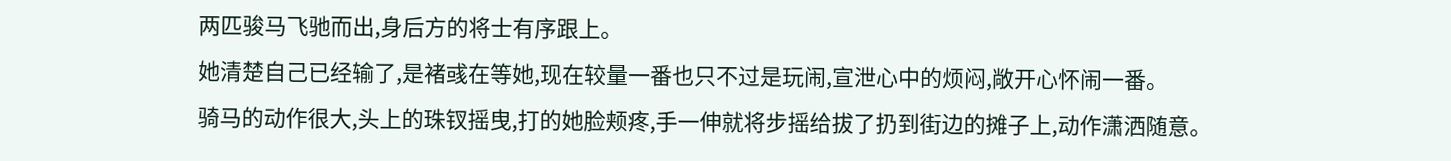两匹骏马飞驰而出,身后方的将士有序跟上。
她清楚自己已经输了,是褚彧在等她,现在较量一番也只不过是玩闹,宣泄心中的烦闷,敞开心怀闹一番。
骑马的动作很大,头上的珠钗摇曳,打的她脸颊疼,手一伸就将步摇给拔了扔到街边的摊子上,动作潇洒随意。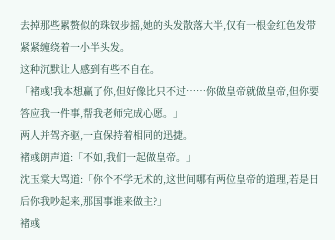去掉那些累赘似的珠钗步摇,她的头发散落大半,仅有一根金红色发带紧紧缠绕着一小半头发。
这种沉默让人感到有些不自在。
「褚彧!我本想赢了你,但好像比只不过……你做皇帝就做皇帝,但你要答应我一件事,帮我老师完成心愿。」
两人并驾齐驱,一直保持着相同的迅捷。
褚彧朗声道:「不如,我们一起做皇帝。」
沈玉棠大骂道:「你个不学无术的,这世间哪有两位皇帝的道理,若是日后你我吵起来,那国事谁来做主?」
褚彧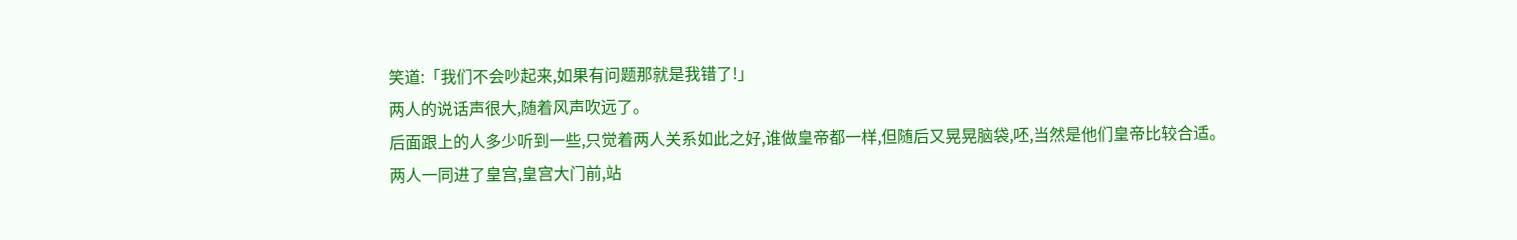笑道:「我们不会吵起来,如果有问题那就是我错了!」
两人的说话声很大,随着风声吹远了。
后面跟上的人多少听到一些,只觉着两人关系如此之好,谁做皇帝都一样,但随后又晃晃脑袋,呸,当然是他们皇帝比较合适。
两人一同进了皇宫,皇宫大门前,站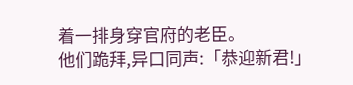着一排身穿官府的老臣。
他们跪拜,异口同声:「恭迎新君!」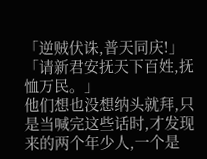「逆贼伏诛,普天同庆!」
「请新君安抚天下百姓,抚恤万民。」
他们想也没想纳头就拜,只是当喊完这些话时,才发现来的两个年少人,一个是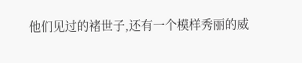他们见过的褚世子,还有一个模样秀丽的威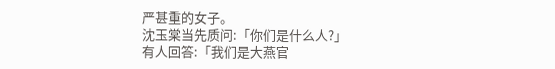严甚重的女子。
沈玉棠当先质问:「你们是什么人?」
有人回答:「我们是大燕官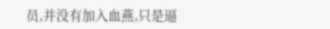员,并没有加入血燕,只是逼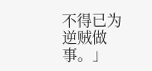不得已为逆贼做事。」